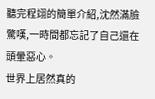聽完程翊的簡單介紹,沈然滿臉驚嘆,一時間都忘記了自己還在頭暈惡心。
世界上居然真的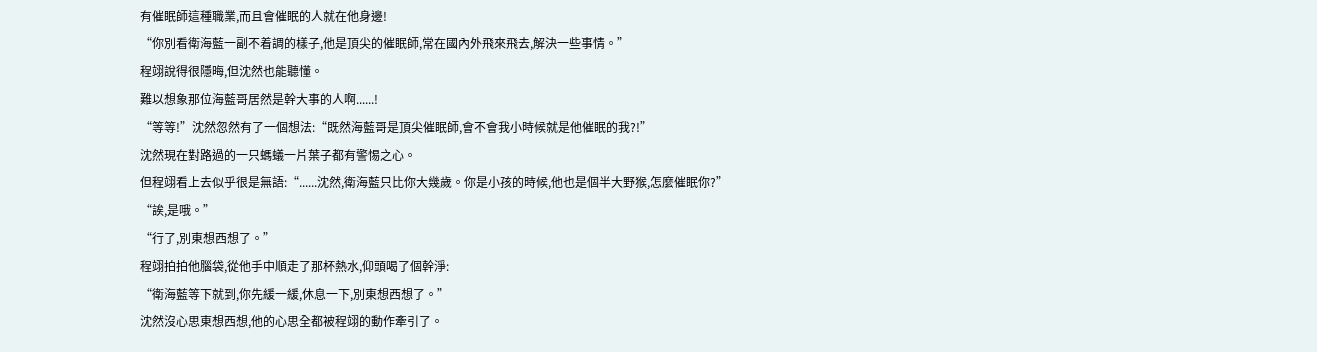有催眠師這種職業,而且會催眠的人就在他身邊!
“你別看衛海藍一副不着調的樣子,他是頂尖的催眠師,常在國內外飛來飛去,解決一些事情。”
程翊說得很隱晦,但沈然也能聽懂。
難以想象那位海藍哥居然是幹大事的人啊......!
“等等!”沈然忽然有了一個想法:“既然海藍哥是頂尖催眠師,會不會我小時候就是他催眠的我?!”
沈然現在對路過的一只螞蟻一片葉子都有警惕之心。
但程翊看上去似乎很是無語:“......沈然,衛海藍只比你大幾歲。你是小孩的時候,他也是個半大野猴,怎麼催眠你?”
“誒,是哦。”
“行了,別東想西想了。”
程翊拍拍他腦袋,從他手中順走了那杯熱水,仰頭喝了個幹淨:
“衛海藍等下就到,你先緩一緩,休息一下,別東想西想了。”
沈然沒心思東想西想,他的心思全都被程翊的動作牽引了。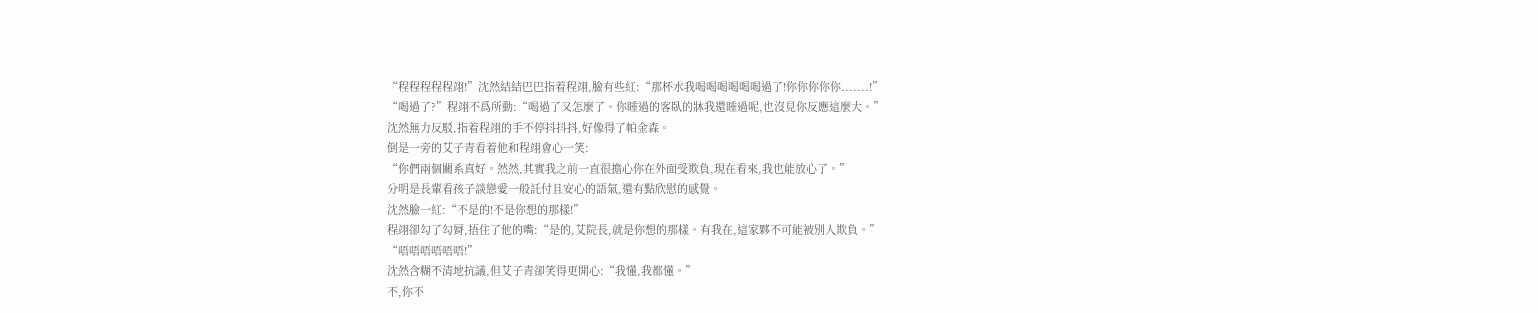“程程程程程翊!”沈然結結巴巴指着程翊,臉有些紅:“那杯水我喝喝喝喝喝喝過了!你你你你你.......!”
“喝過了?”程翊不爲所動:“喝過了又怎麼了。你睡過的客臥的牀我還睡過呢,也沒見你反應這麼大。”
沈然無力反駁,指着程翊的手不停抖抖抖,好像得了帕金森。
倒是一旁的艾子青看着他和程翊會心一笑:
“你們兩個關系真好。然然,其實我之前一直很擔心你在外面受欺負,現在看來,我也能放心了。”
分明是長輩看孩子談戀愛一般託付且安心的語氣,還有點欣慰的感覺。
沈然臉一紅:“不是的!不是你想的那樣!”
程翊卻勾了勾脣,捂住了他的嘴:“是的,艾院長,就是你想的那樣。有我在,這家夥不可能被別人欺負。”
“唔唔唔唔唔唔!”
沈然含糊不清地抗議,但艾子青卻笑得更開心:“我懂,我都懂。”
不,你不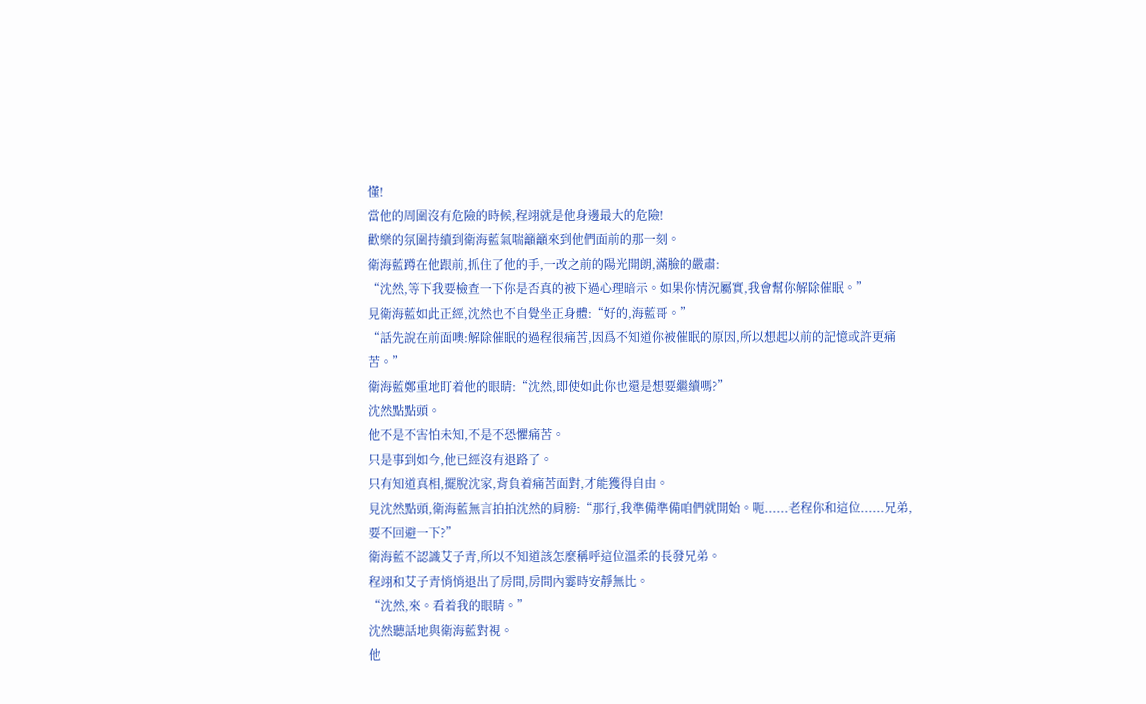懂!
當他的周圍沒有危險的時候,程翊就是他身邊最大的危險!
歡樂的氛圍持續到衛海藍氣喘籲籲來到他們面前的那一刻。
衛海藍蹲在他跟前,抓住了他的手,一改之前的陽光開朗,滿臉的嚴肅:
“沈然,等下我要檢查一下你是否真的被下過心理暗示。如果你情況屬實,我會幫你解除催眠。”
見衛海藍如此正經,沈然也不自覺坐正身體:“好的,海藍哥。”
“話先說在前面噢:解除催眠的過程很痛苦,因爲不知道你被催眠的原因,所以想起以前的記憶或許更痛苦。”
衛海藍鄭重地盯着他的眼睛:“沈然,即使如此你也還是想要繼續嗎?”
沈然點點頭。
他不是不害怕未知,不是不恐懼痛苦。
只是事到如今,他已經沒有退路了。
只有知道真相,擺脫沈家,背負着痛苦面對,才能獲得自由。
見沈然點頭,衛海藍無言拍拍沈然的肩膀:“那行,我準備準備咱們就開始。呃......老程你和這位......兄弟,要不回避一下?”
衛海藍不認識艾子青,所以不知道該怎麼稱呼這位溫柔的長發兄弟。
程翊和艾子青悄悄退出了房間,房間內霎時安靜無比。
“沈然,來。看着我的眼睛。”
沈然聽話地與衛海藍對視。
他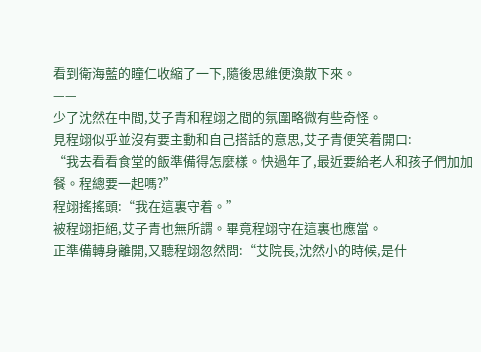看到衛海藍的瞳仁收縮了一下,隨後思維便渙散下來。
——
少了沈然在中間,艾子青和程翊之間的氛圍略微有些奇怪。
見程翊似乎並沒有要主動和自己搭話的意思,艾子青便笑着開口:
“我去看看食堂的飯準備得怎麼樣。快過年了,最近要給老人和孩子們加加餐。程總要一起嗎?”
程翊搖搖頭:“我在這裏守着。”
被程翊拒絕,艾子青也無所謂。畢竟程翊守在這裏也應當。
正準備轉身離開,又聽程翊忽然問:“艾院長,沈然小的時候,是什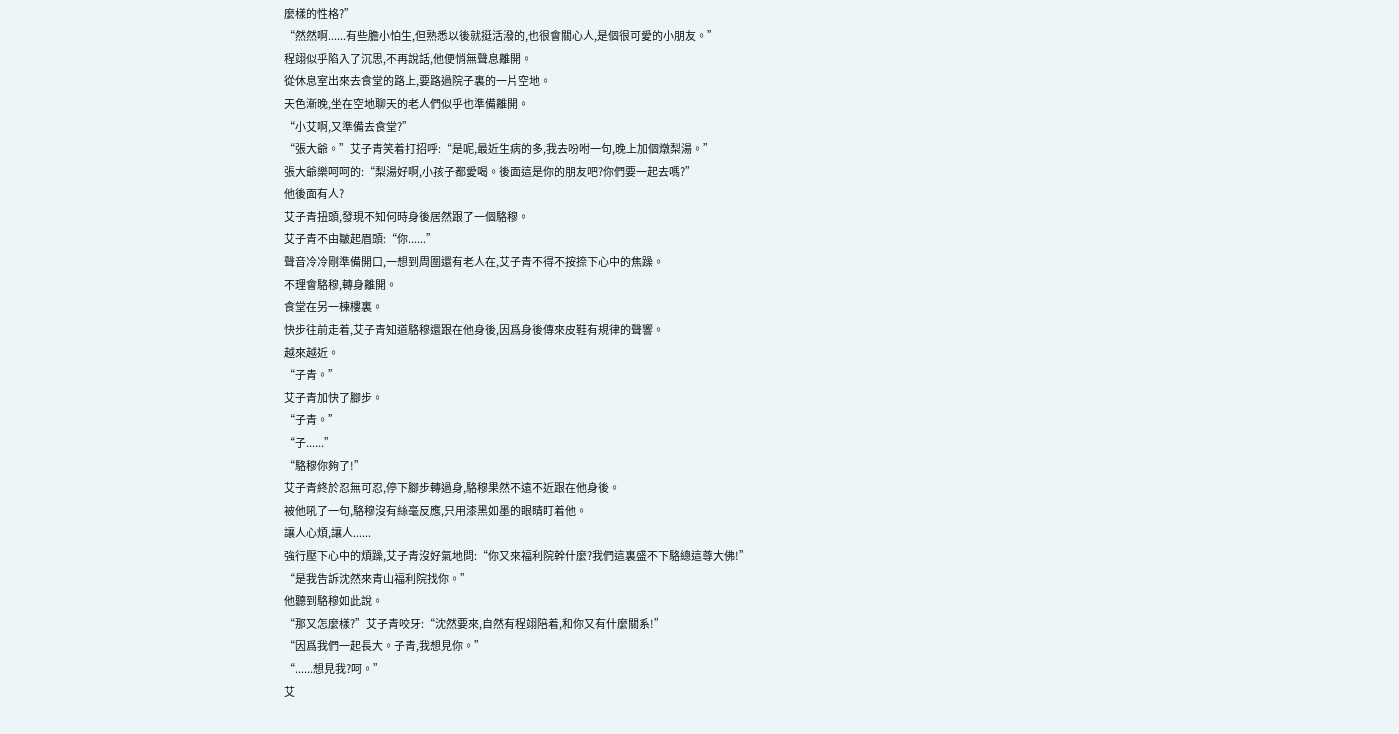麼樣的性格?”
“然然啊......有些膽小怕生,但熟悉以後就挺活潑的,也很會關心人,是個很可愛的小朋友。”
程翊似乎陷入了沉思,不再說話,他便悄無聲息離開。
從休息室出來去食堂的路上,要路過院子裏的一片空地。
天色漸晚,坐在空地聊天的老人們似乎也準備離開。
“小艾啊,又準備去食堂?”
“張大爺。”艾子青笑着打招呼:“是呢,最近生病的多,我去吩咐一句,晚上加個燉梨湯。”
張大爺樂呵呵的:“梨湯好啊,小孩子都愛喝。後面這是你的朋友吧?你們要一起去嗎?”
他後面有人?
艾子青扭頭,發現不知何時身後居然跟了一個駱穆。
艾子青不由皺起眉頭:“你......”
聲音冷冷剛準備開口,一想到周圍還有老人在,艾子青不得不按捺下心中的焦躁。
不理會駱穆,轉身離開。
食堂在另一棟樓裏。
快步往前走着,艾子青知道駱穆還跟在他身後,因爲身後傳來皮鞋有規律的聲響。
越來越近。
“子青。”
艾子青加快了腳步。
“子青。”
“子......”
“駱穆你夠了!”
艾子青終於忍無可忍,停下腳步轉過身,駱穆果然不遠不近跟在他身後。
被他吼了一句,駱穆沒有絲毫反應,只用漆黑如墨的眼睛盯着他。
讓人心煩,讓人......
強行壓下心中的煩躁,艾子青沒好氣地問:“你又來福利院幹什麼?我們這裏盛不下駱總這尊大佛!”
“是我告訴沈然來青山福利院找你。”
他聽到駱穆如此說。
“那又怎麼樣?”艾子青咬牙:“沈然要來,自然有程翊陪着,和你又有什麼關系!”
“因爲我們一起長大。子青,我想見你。”
“......想見我?呵。”
艾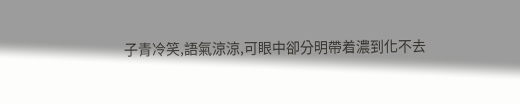子青冷笑,語氣涼涼,可眼中卻分明帶着濃到化不去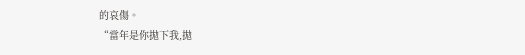的哀傷。
“當年是你拋下我,拋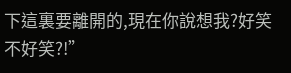下這裏要離開的,現在你說想我?好笑不好笑?!”